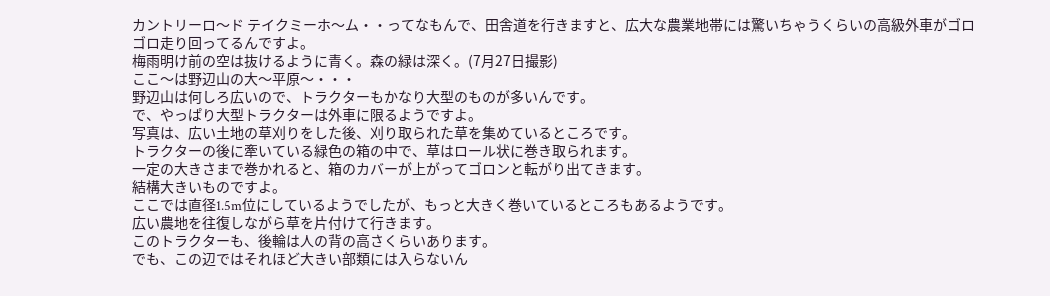カントリーロ〜ド テイクミーホ〜ム・・ってなもんで、田舎道を行きますと、広大な農業地帯には驚いちゃうくらいの高級外車がゴロゴロ走り回ってるんですよ。
梅雨明け前の空は抜けるように青く。森の緑は深く。(7月27日撮影)
ここ〜は野辺山の大〜平原〜・・・
野辺山は何しろ広いので、トラクターもかなり大型のものが多いんです。
で、やっぱり大型トラクターは外車に限るようですよ。
写真は、広い土地の草刈りをした後、刈り取られた草を集めているところです。
トラクターの後に牽いている緑色の箱の中で、草はロール状に巻き取られます。
一定の大きさまで巻かれると、箱のカバーが上がってゴロンと転がり出てきます。
結構大きいものですよ。
ここでは直径1.5m位にしているようでしたが、もっと大きく巻いているところもあるようです。
広い農地を往復しながら草を片付けて行きます。
このトラクターも、後輪は人の背の高さくらいあります。
でも、この辺ではそれほど大きい部類には入らないん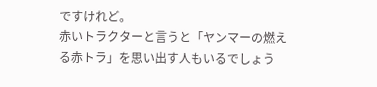ですけれど。
赤いトラクターと言うと「ヤンマーの燃える赤トラ」を思い出す人もいるでしょう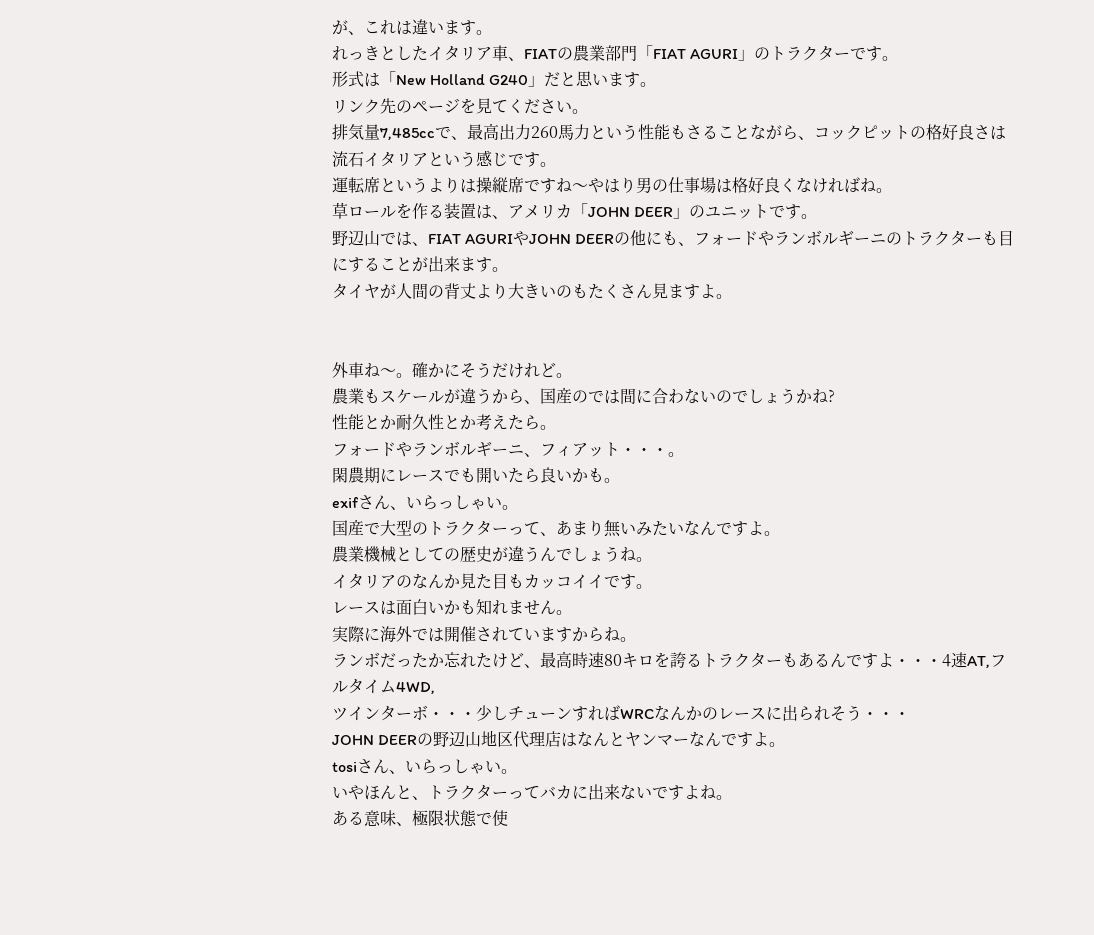が、これは違います。
れっきとしたイタリア車、FIATの農業部門「FIAT AGURI」のトラクターです。
形式は「New Holland G240」だと思います。
リンク先のページを見てください。
排気量7,485ccで、最高出力260馬力という性能もさることながら、コックピットの格好良さは流石イタリアという感じです。
運転席というよりは操縦席ですね〜やはり男の仕事場は格好良くなければね。
草ロールを作る装置は、アメリカ「JOHN DEER」のユニットです。
野辺山では、FIAT AGURIやJOHN DEERの他にも、フォードやランボルギーニのトラクターも目にすることが出来ます。
タイヤが人間の背丈より大きいのもたくさん見ますよ。


外車ね〜。確かにそうだけれど。
農業もスケールが違うから、国産のでは間に合わないのでしょうかね?
性能とか耐久性とか考えたら。
フォードやランボルギーニ、フィアット・・・。
閑農期にレースでも開いたら良いかも。
exifさん、いらっしゃい。
国産で大型のトラクターって、あまり無いみたいなんですよ。
農業機械としての歴史が違うんでしょうね。
イタリアのなんか見た目もカッコイイです。
レースは面白いかも知れません。
実際に海外では開催されていますからね。
ランボだったか忘れたけど、最高時速80キロを誇るトラクターもあるんですよ・・・4速AT,フルタイム4WD,
ツインターボ・・・少しチューンすればWRCなんかのレースに出られそう・・・
JOHN DEERの野辺山地区代理店はなんとヤンマーなんですよ。
tosiさん、いらっしゃい。
いやほんと、トラクターってバカに出来ないですよね。
ある意味、極限状態で使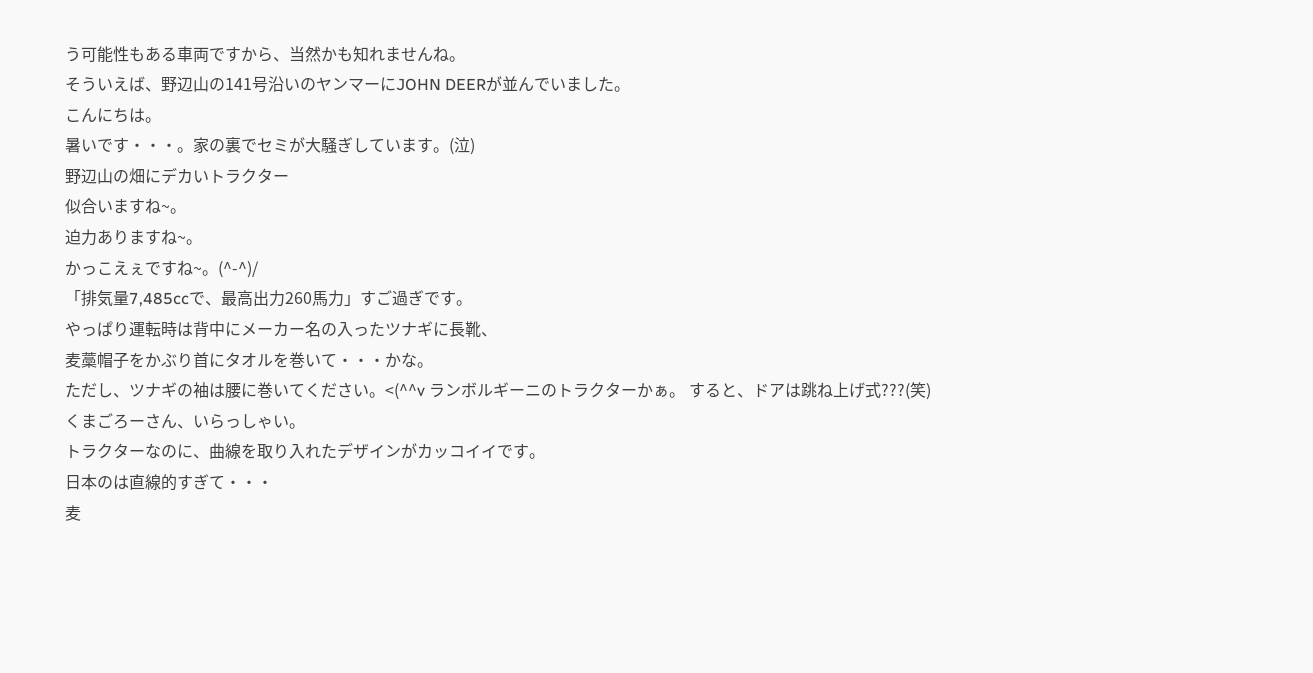う可能性もある車両ですから、当然かも知れませんね。
そういえば、野辺山の141号沿いのヤンマーにJOHN DEERが並んでいました。
こんにちは。
暑いです・・・。家の裏でセミが大騒ぎしています。(泣)
野辺山の畑にデカいトラクター
似合いますね~。
迫力ありますね~。
かっこえぇですね~。(^-^)/
「排気量7,485ccで、最高出力260馬力」すご過ぎです。
やっぱり運転時は背中にメーカー名の入ったツナギに長靴、
麦藁帽子をかぶり首にタオルを巻いて・・・かな。
ただし、ツナギの袖は腰に巻いてください。<(^^v ランボルギーニのトラクターかぁ。 すると、ドアは跳ね上げ式???(笑)
くまごろーさん、いらっしゃい。
トラクターなのに、曲線を取り入れたデザインがカッコイイです。
日本のは直線的すぎて・・・
麦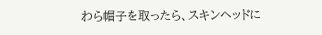わら帽子を取ったら、スキンヘッドに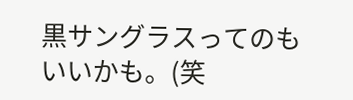黒サングラスってのもいいかも。(笑